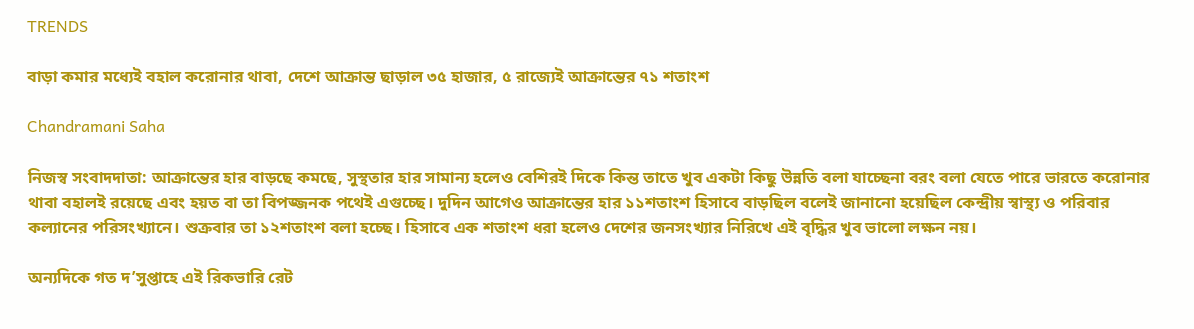TRENDS

বাড়া কমার মধ্যেই বহাল করোনার থাবা, দেশে আক্রান্ত ছাড়াল ৩৫ হাজার, ৫ রাজ্যেই আক্রান্তের ৭১ শতাংশ

Chandramani Saha

নিজস্ব সংবাদদাতা: আক্রান্তের হার বাড়ছে কমছে, সুস্থতার হার সামান্য হলেও বেশিরই দিকে কিন্ত তাতে খুব একটা কিছু উন্নতি বলা যাচ্ছেনা বরং বলা যেতে পারে ভারতে করোনার থাবা বহালই রয়েছে এবং হয়ত বা তা বিপজ্জনক পথেই এগুচ্ছে। দুদিন আগেও আক্রান্তের হার ১১শতাংশ হিসাবে বাড়ছিল বলেই জানানো হয়েছিল কেন্দ্রীয় স্বাস্থ্য ও পরিবার কল্যানের পরিসংখ্যানে। শুক্রবার তা ১২শতাংশ বলা হচ্ছে। হিসাবে এক শতাংশ ধরা হলেও দেশের জনসংখ্যার নিরিখে এই বৃদ্ধির খুব ভালো লক্ষন নয়।

অন্যদিকে গত দ’সুপ্তাহে এই রিকভারি রেট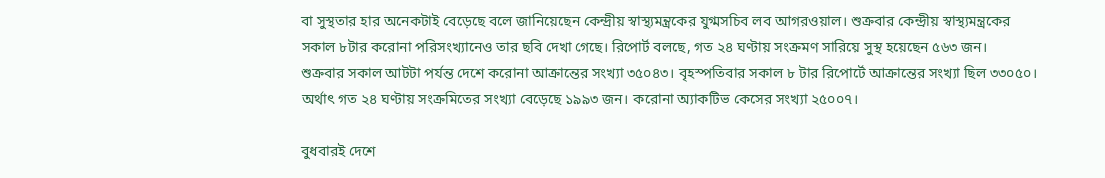বা সুস্থতার হার অনেকটাই বেড়েছে বলে জানিয়েছেন কেন্দ্রীয় স্বাস্থ্যমন্ত্রকের যুগ্মসচিব লব আগরওয়াল। শুক্রবার কেন্দ্রীয় স্বাস্থ্যমন্ত্রকের সকাল ৮টার করোনা পরিসংখ্যানেও তার ছবি দেখা গেছে। রিপোর্ট বলছে, গত ২৪ ঘণ্টায় সংক্রমণ সারিয়ে সুস্থ হয়েছেন ৫৬৩ জন।
শুক্রবার সকাল আটটা পর্যন্ত দেশে করোনা আক্রান্তের সংখ্যা ৩৫০৪৩। বৃহস্পতিবার সকাল ৮ টার রিপোর্টে আক্রান্তের সংখ্যা ছিল ৩৩০৫০। অর্থাৎ গত ২৪ ঘণ্টায় সংক্রমিতের সংখ্যা বেড়েছে ১৯৯৩ জন। করোনা অ্যাকটিভ কেসের সংখ্যা ২৫০০৭।

বুধবারই দেশে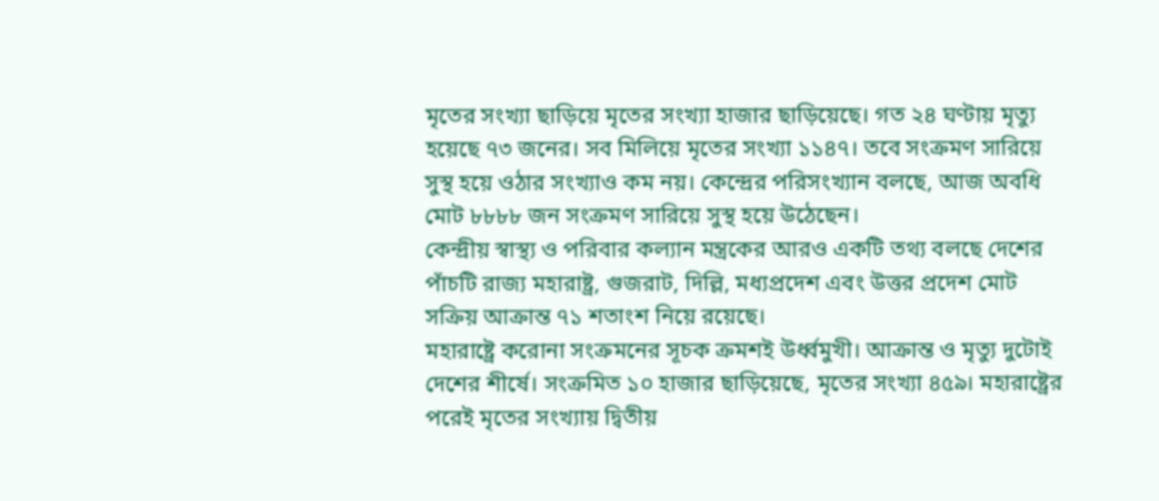মৃতের সংখ্যা ছাড়িয়ে মৃতের সংখ্যা হাজার ছাড়িয়েছে। গত ২৪ ঘণ্টায় মৃত্যু হয়েছে ৭৩ জনের। সব মিলিয়ে মৃতের সংখ্যা ১১৪৭। তবে সংক্রমণ সারিয়ে সুস্থ হয়ে ওঠার সংখ্যাও কম নয়। কেন্দ্রের পরিসংখ্যান বলছে, আজ অবধি মোট ৮৮৮৮ জন সংক্রমণ সারিয়ে সুস্থ হয়ে উঠেছেন।
কেন্দ্রীয় স্বাস্থ্য ও পরিবার কল্যান মন্ত্রকের আরও একটি তথ্য বলছে দেশের পাঁচটি রাজ্য মহারাষ্ট্র, গুজরাট, দিল্লি, মধ্যপ্রদেশ এবং উত্তর প্রদেশ মোট সক্রিয় আক্রান্ত ৭১ শতাংশ নিয়ে রয়েছে।
মহারাষ্ট্রে করোনা সংক্রমনের সূচক ক্রমশই উর্ধ্বমুখী। আক্রান্ত ও মৃত্যু দুটোই দেশের শীর্ষে। সংক্রমিত ১০ হাজার ছাড়িয়েছে, মৃতের সংখ্যা ৪৫৯। মহারাষ্ট্রের পরেই মৃতের সংখ্যায় দ্বিতীয়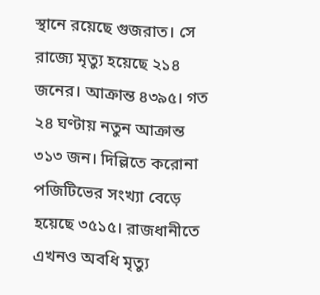স্থানে রয়েছে গুজরাত। সে রাজ্যে মৃত্যু হয়েছে ২১৪ জনের। আক্রান্ত ৪৩৯৫। গত ২৪ ঘণ্টায় নতুন আক্রান্ত ৩১৩ জন। দিল্লিতে করোনা পজিটিভের সংখ্যা বেড়ে হয়েছে ৩৫১৫। রাজধানীতে এখনও অবধি মৃত্যু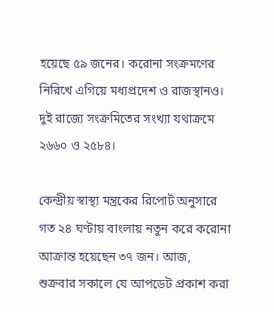হয়েছে ৫৯ জনের। করোনা সংক্রমণের নিরিখে এগিয়ে মধ্যপ্রদেশ ও রাজস্থানও। দুই রাজ্যে সংক্রমিতের সংখ্যা যথাক্রমে ২৬৬০ ও ২৫৮৪।

কেন্দ্রীয় স্বাস্থ্য মন্ত্রকের রিপোর্ট অনুসারে গত ২৪ ঘণ্টায় বাংলায় নতুন করে করোনা আক্রান্ত হয়েছেন ৩৭ জন। আজ, শুক্রবার সকালে যে আপডেট প্রকাশ করা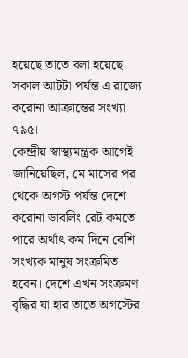হয়েছে তাতে বলা হয়েছে সকাল আটটা পর্যন্ত এ রাজ্যে করোনা আক্রান্তের সংখ্যা ৭৯৫।
কেন্দ্রীয় স্বাস্থ্যমন্ত্রক আগেই জানিয়েছিল, মে মাসের পর থেকে অগস্ট পর্যন্ত দেশে করোনা ডাবলিং রেট কমতে পারে অর্থাৎ কম দিনে বেশি সংখ্যক মানুষ সংক্রমিত হবেন। দেশে এখন সংক্রমণ বৃদ্ধির যা হার তাতে অগস্টের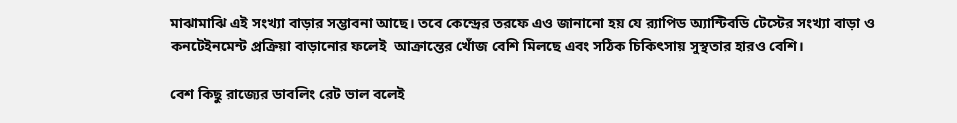মাঝামাঝি এই সংখ্যা বাড়ার সম্ভাবনা আছে। তবে কেন্দ্রের তরফে এও জানানো হয় যে র‍্যাপিড অ্যান্টিবডি টেস্টের সংখ্যা বাড়া ও কনটেইনমেন্ট প্রক্রিয়া বাড়ানোর ফলেই  আক্রান্তের খোঁজ বেশি মিলছে এবং সঠিক চিকিৎসায় সুস্থতার হারও বেশি।

বেশ কিছু রাজ্যের ডাবলিং রেট ভাল বলেই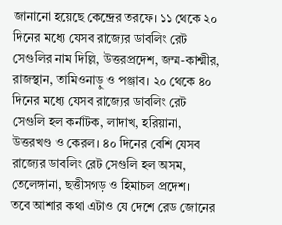জানানো হয়েছে কেন্দ্রের তরফে। ১১ থেকে ২০ দিনের মধ্যে যেসব রাজ্যের ডাবলিং রেট সেগুলির নাম দিল্লি, উত্তরপ্রদেশ, জম্ম-কাশ্মীর, রাজস্থান, তামিওনাড়ু ও পঞ্জাব। ২০ থেকে ৪০ দিনের মধ্যে যেসব রাজ্যের ডাবলিং রেট সেগুলি হল কর্নাটক, লাদাখ, হরিয়ানা, উত্তরখণ্ড ও কেরল। ৪০ দিনের বেশি যেসব রাজ্যের ডাবলিং রেট সেগুলি হল অসম, তেলেঙ্গানা, ছত্তীসগড় ও হিমাচল প্রদেশ।
তবে আশার কথা এটাও যে দেশে রেড জোনের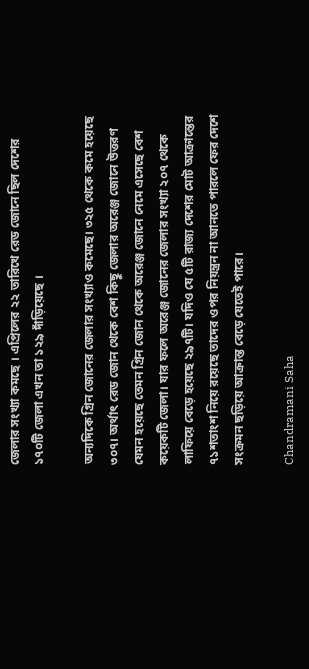জেলার সংখ্যা কমছে । এপ্রিলের ২২ তারিখে রেড জোনে ছিল দেশের ১৭০টি জেলা এখন তা ১২৯ দাঁড়িয়েছে ।

অন্যদিকে গ্রিন জোনের জেলার সংখ্যাও কমেছে। ৩২৫ থেকে কমে হয়েছে ৩০৭। অর্থাৎ রেড জোন থেকে বেশ কিছু জেলার অরেঞ্জ জোনে উত্তরণ যেমন হয়েছে তেমন গ্রিন জোন থেকে অরেঞ্জ জোনে নেমে এসেছে বেশ কয়েকটি জেলা। যার ফলে অরেঞ্জ জোনের জেলার সংখ্যা ২০৭ থেকে লাফিয়ে বেড়ে হয়েছে ২৯৭টি। যদিও যে ৫টি রাজ্য দেশের মোট আক্রান্তের ৭১শতাংশ নিয়ে রয়েছে তাদের ওপর নিয়ন্ত্রন না আনতে পারলে ফের দেশে সংক্রমন ছড়িয়ে আক্রান্ত বেড়ে যেতেই পারে।

Chandramani Saha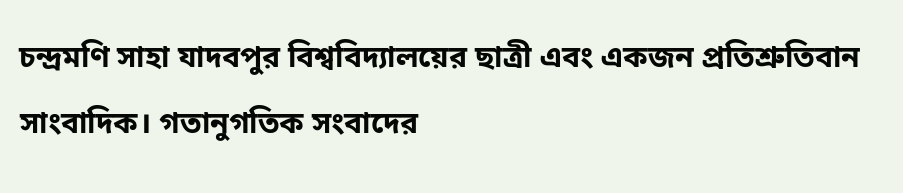চন্দ্রমণি সাহা যাদবপুর বিশ্ববিদ্যালয়ের ছাত্রী এবং একজন প্রতিশ্রুতিবান সাংবাদিক। গতানুগতিক সংবাদের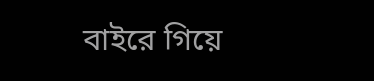বাইরে গিয়ে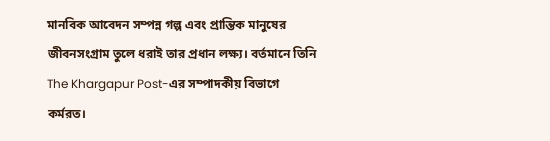মানবিক আবেদন সম্পন্ন গল্প এবং প্রান্তিক মানুষের জীবনসংগ্রাম তুলে ধরাই তার প্রধান লক্ষ্য। বর্তমানে তিনি The Khargapur Post-এর সম্পাদকীয় বিভাগে কর্মরত।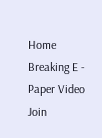Home Breaking E - Paper Video Join